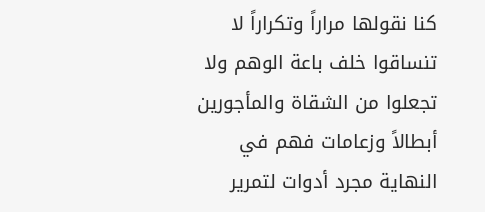كنا نقولها مراراً وتكراراً لا تنساقوا خلف باعة الوهم ولا تجعلوا من الشقاة والمأجورين أبطالاً وزعامات فهم في النهاية مجرد أدوات لتمرير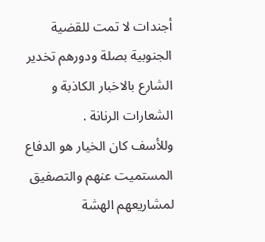أجندات لا تمت للقضية الجنوبية بصلة ودورهم تخدير الشارع بالاخبار الكاذبة و الشعارات الرنانة .
وللأسف كان الخيار هو الدفاع المستميت عنهم والتصفيق لمشاريعهم الهشة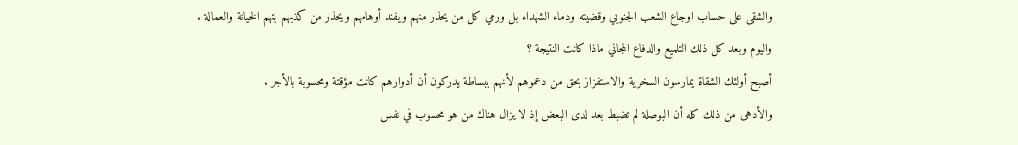والشقى على حساب اوجاع الشعب الجنوبي وقضيته ودماء الشهداء بل ورمي كل من يحذر منهم ويفند أوهامهم ويحذر من كذبهم بتهم الخيانة والعمالة .
واليوم وبعد كل ذلك التلميع والدفاع المجاني ماذا كانت النتيجة ؟
أصبح أولئك الشقاة يمارسون السخرية والاستفزاز بحق من دعموهم لأنهم ببساطة يدركون أن أدوارهم كانت مؤقتة ومحسوبة بالأجر .
والأدهى من ذلك كله أن البوصلة لم تضبط بعد لدى البعض إذ لا يزال هناك من هو محسوب في نفس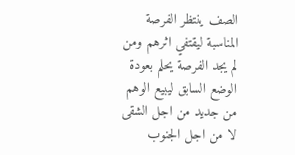الصف ينتظر الفرصة المناسبة ليقتفي اثرهم ومن لم يجد الفرصة يحلم بعودة الوضع السابق ليبيع الوهم من جديد من اجل الشقى لا من اجل الجنوب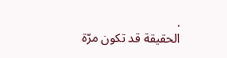.
الحقيقة قد تكون مرّة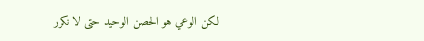لكن الوعي هو الحصن الوحيد حتى لا نكرر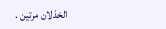الخذلان مرتين .